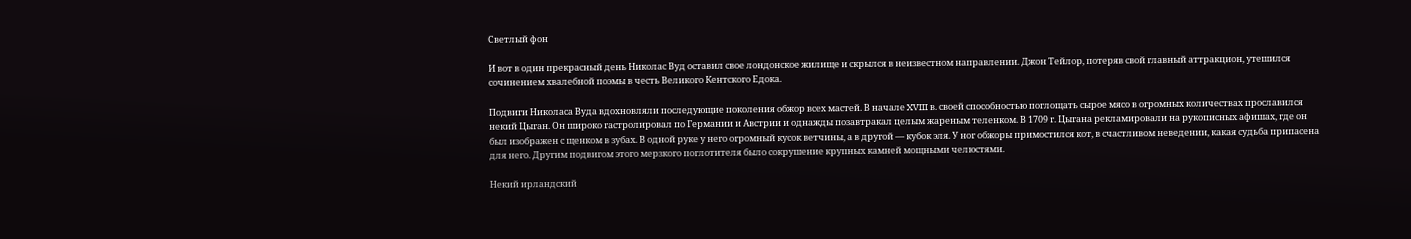Светлый фон

И вот в один прекрасный день Николас Вуд оставил свое лондонское жилище и скрылся в неизвестном направлении. Джон Тейлор, потеряв свой главный аттракцион, утешился сочинением хвалебной поэмы в честь Великого Кентского Едока.

Подвиги Николаса Вуда вдохновляли последующие поколения обжор всех мастей. В начале XVIII в. своей способностью поглощать сырое мясо в огромных количествах прославился некий Цыган. Он широко гастролировал по Германии и Австрии и однажды позавтракал целым жареным теленком. В 1709 г. Цыгана рекламировали на рукописных афишах, где он был изображен с щенком в зубах. В одной руке у него огромный кусок ветчины, а в другой — кубок эля. У ног обжоры примостился кот, в счастливом неведении, какая судьба припасена для него. Другим подвигом этого мерзкого поглотителя было сокрушение крупных камней мощными челюстями.

Некий ирландский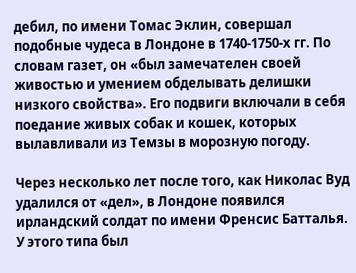дебил, по имени Томас Эклин, совершал подобные чудеса в Лондоне в 1740-1750-х гг. По словам газет, он «был замечателен своей живостью и умением обделывать делишки низкого свойства». Его подвиги включали в себя поедание живых собак и кошек, которых вылавливали из Темзы в морозную погоду.

Через несколько лет после того, как Николас Вуд удалился от «дел», в Лондоне появился ирландский солдат по имени Френсис Батталья. У этого типа был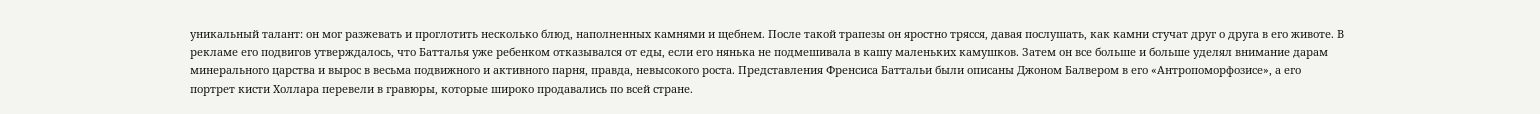уникальный талант: он мог разжевать и проглотить несколько блюд, наполненных камнями и щебнем. После такой трапезы он яростно трясся, давая послушать, как камни стучат друг о друга в его животе. В рекламе его подвигов утверждалось, что Батталья уже ребенком отказывался от еды, если его нянька не подмешивала в кашу маленьких камушков. Затем он все больше и больше уделял внимание дарам минерального царства и вырос в весьма подвижного и активного парня, правда, невысокого роста. Представления Френсиса Баттальи были описаны Джоном Балвером в его «Антропоморфозисе», а его портрет кисти Холлара перевели в гравюры, которые широко продавались по всей стране.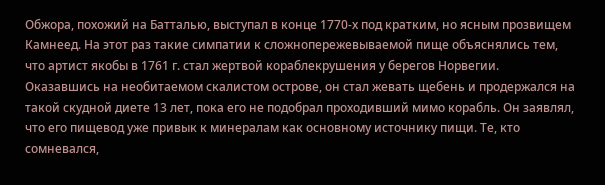Обжора, похожий на Батталью, выступал в конце 1770-х под кратким, но ясным прозвищем Камнеед. На этот раз такие симпатии к сложнопережевываемой пище объяснялись тем, что артист якобы в 1761 г. стал жертвой кораблекрушения у берегов Норвегии. Оказавшись на необитаемом скалистом острове, он стал жевать щебень и продержался на такой скудной диете 13 лет, пока его не подобрал проходивший мимо корабль. Он заявлял, что его пищевод уже привык к минералам как основному источнику пищи. Те, кто сомневался,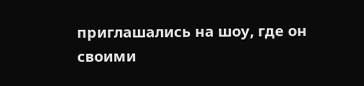приглашались на шоу, где он своими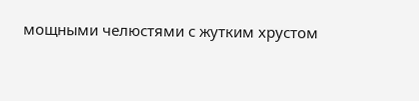мощными челюстями с жутким хрустом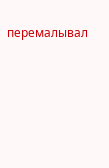перемалывал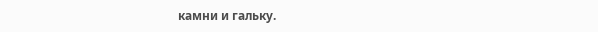камни и гальку.